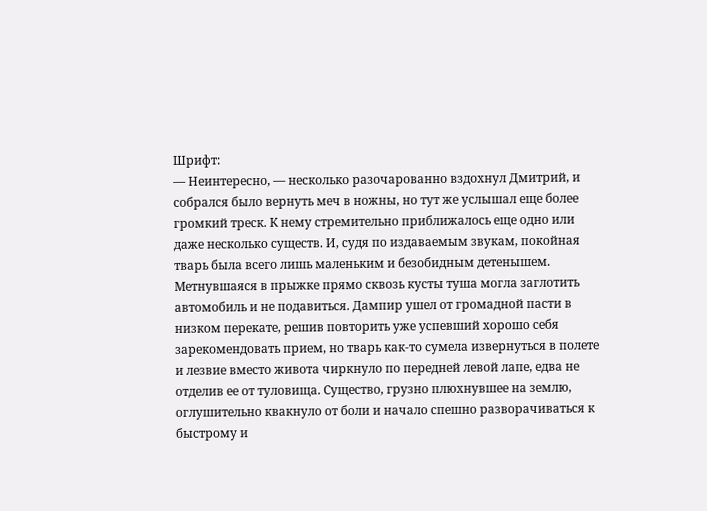Шрифт:
— Неинтересно, — несколько разочарованно вздохнул Дмитрий, и собрался было вернуть меч в ножны, но тут же услышал еще более громкий треск. К нему стремительно приближалось еще одно или даже несколько существ. И, судя по издаваемым звукам, покойная тварь была всего лишь маленьким и безобидным детенышем.
Метнувшаяся в прыжке прямо сквозь кусты туша могла заглотить автомобиль и не подавиться. Дампир ушел от громадной пасти в низком перекате, решив повторить уже успевший хорошо себя зарекомендовать прием, но тварь как-то сумела извернуться в полете и лезвие вместо живота чиркнуло по передней левой лапе, едва не отделив ее от туловища. Существо, грузно плюхнувшее на землю, оглушительно квакнуло от боли и начало спешно разворачиваться к быстрому и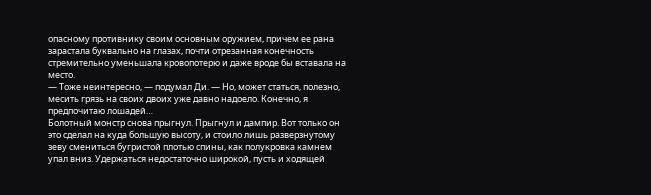опасному противнику своим основным оружием, причем ее рана зарастала буквально на глазах, почти отрезанная конечность стремительно уменьшала кровопотерю и даже вроде бы вставала на место.
— Тоже неинтересно, — подумал Ди. — Но, может статься, полезно, месить грязь на своих двоих уже давно надоело. Конечно, я предпочитаю лошадей…
Болотный монстр снова прыгнул. Прыгнул и дампир. Вот только он это сделал на куда большую высоту, и стоило лишь разверзнутому зеву смениться бугристой плотью спины, как полукровка камнем упал вниз. Удержаться недостаточно широкой, пусть и ходящей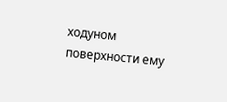ходуном поверхности ему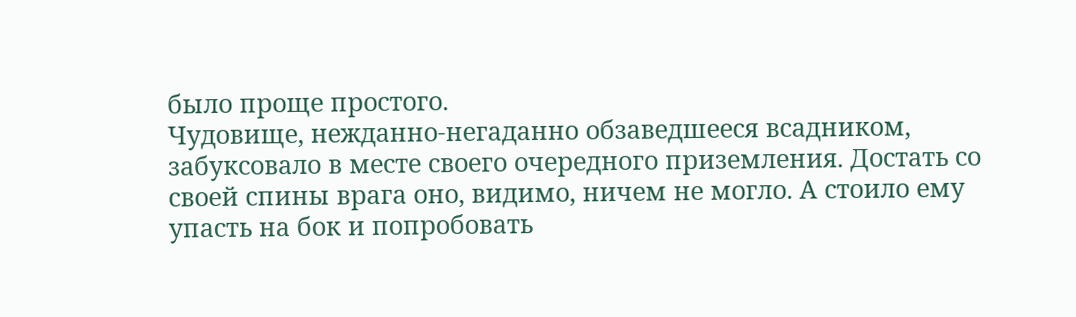было проще простого.
Чудовище, нежданно-негаданно обзаведшееся всадником, забуксовало в месте своего очередного приземления. Достать со своей спины врага оно, видимо, ничем не могло. А стоило ему упасть на бок и попробовать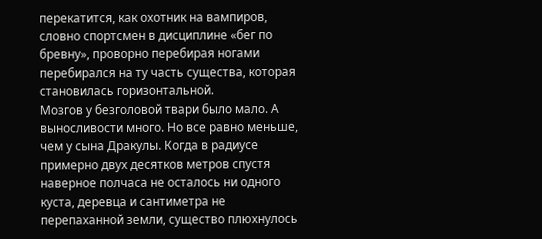перекатится, как охотник на вампиров, словно спортсмен в дисциплине «бег по бревну», проворно перебирая ногами перебирался на ту часть существа, которая становилась горизонтальной.
Мозгов у безголовой твари было мало. А выносливости много. Но все равно меньше, чем у сына Дракулы. Когда в радиусе примерно двух десятков метров спустя наверное полчаса не осталось ни одного куста, деревца и сантиметра не перепаханной земли, существо плюхнулось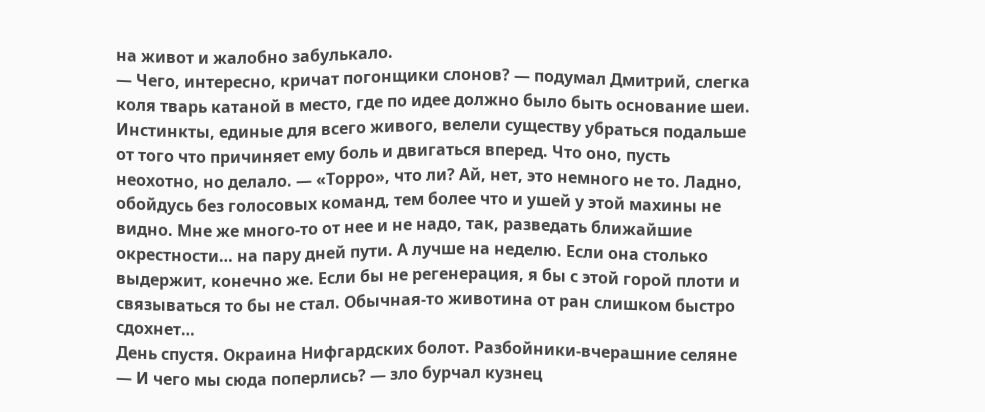на живот и жалобно забулькало.
— Чего, интересно, кричат погонщики слонов? — подумал Дмитрий, слегка коля тварь катаной в место, где по идее должно было быть основание шеи. Инстинкты, единые для всего живого, велели существу убраться подальше от того что причиняет ему боль и двигаться вперед. Что оно, пусть неохотно, но делало. — «Торро», что ли? Ай, нет, это немного не то. Ладно, обойдусь без голосовых команд, тем более что и ушей у этой махины не видно. Мне же много-то от нее и не надо, так, разведать ближайшие окрестности… на пару дней пути. А лучше на неделю. Если она столько выдержит, конечно же. Если бы не регенерация, я бы с этой горой плоти и связываться то бы не стал. Обычная-то животина от ран слишком быстро сдохнет…
День спустя. Окраина Нифгардских болот. Разбойники-вчерашние селяне
— И чего мы сюда поперлись? — зло бурчал кузнец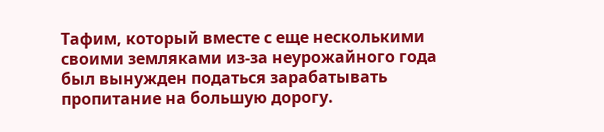Тафим, который вместе с еще несколькими своими земляками из-за неурожайного года был вынужден податься зарабатывать пропитание на большую дорогу.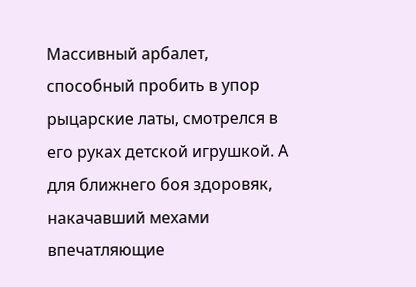Массивный арбалет, способный пробить в упор рыцарские латы, смотрелся в его руках детской игрушкой. А для ближнего боя здоровяк, накачавший мехами впечатляющие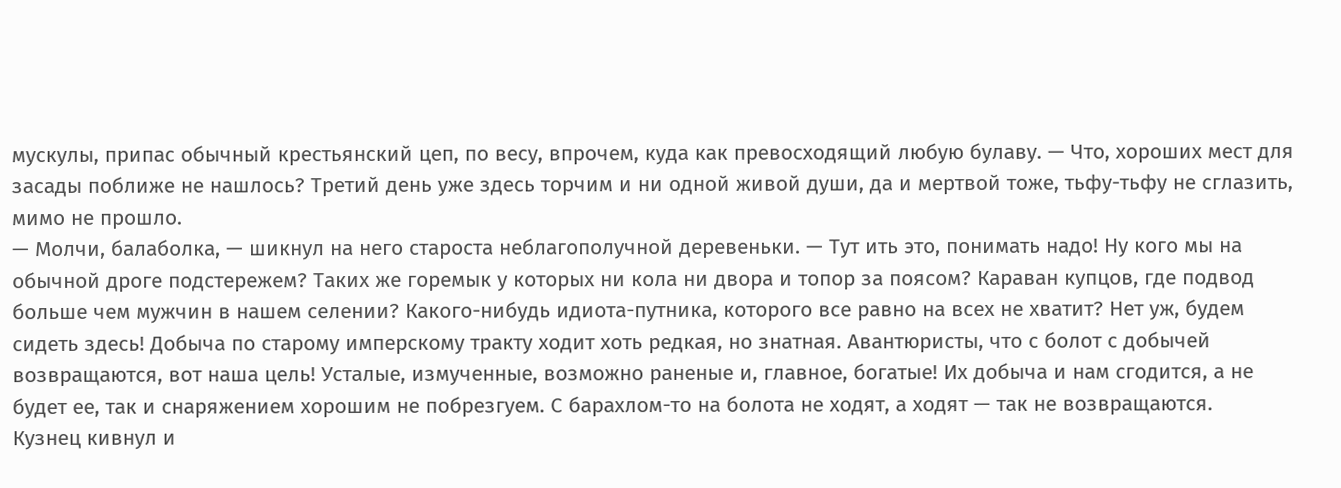мускулы, припас обычный крестьянский цеп, по весу, впрочем, куда как превосходящий любую булаву. — Что, хороших мест для засады поближе не нашлось? Третий день уже здесь торчим и ни одной живой души, да и мертвой тоже, тьфу-тьфу не сглазить, мимо не прошло.
— Молчи, балаболка, — шикнул на него староста неблагополучной деревеньки. — Тут ить это, понимать надо! Ну кого мы на обычной дроге подстережем? Таких же горемык у которых ни кола ни двора и топор за поясом? Караван купцов, где подвод больше чем мужчин в нашем селении? Какого-нибудь идиота-путника, которого все равно на всех не хватит? Нет уж, будем сидеть здесь! Добыча по старому имперскому тракту ходит хоть редкая, но знатная. Авантюристы, что с болот с добычей возвращаются, вот наша цель! Усталые, измученные, возможно раненые и, главное, богатые! Их добыча и нам сгодится, а не будет ее, так и снаряжением хорошим не побрезгуем. С барахлом-то на болота не ходят, а ходят — так не возвращаются.
Кузнец кивнул и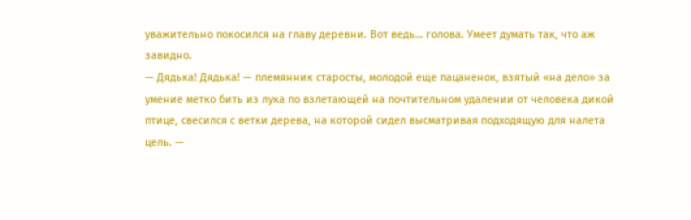уважительно покосился на главу деревни. Вот ведь… голова. Умеет думать так, что аж завидно.
— Дядька! Дядька! — племянник старосты, молодой еще пацаненок, взятый «на дело» за умение метко бить из лука по взлетающей на почтительном удалении от человека дикой птице, свесился с ветки дерева, на которой сидел высматривая подходящую для налета цель. —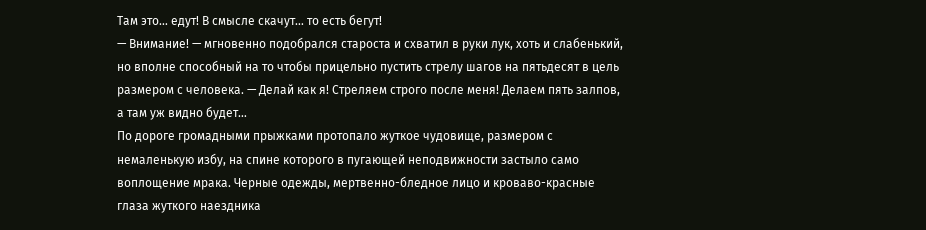Там это… едут! В смысле скачут… то есть бегут!
— Внимание! — мгновенно подобрался староста и схватил в руки лук, хоть и слабенький, но вполне способный на то чтобы прицельно пустить стрелу шагов на пятьдесят в цель размером с человека. — Делай как я! Стреляем строго после меня! Делаем пять залпов, а там уж видно будет…
По дороге громадными прыжками протопало жуткое чудовище, размером с немаленькую избу, на спине которого в пугающей неподвижности застыло само воплощение мрака. Черные одежды, мертвенно-бледное лицо и кроваво-красные глаза жуткого наездника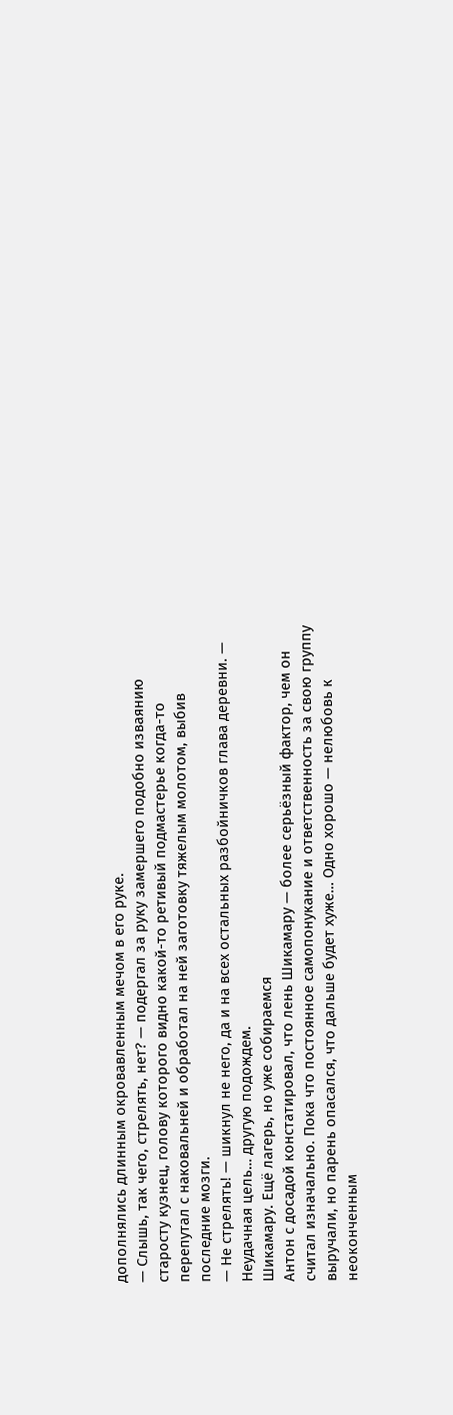дополнялись длинным окровавленным мечом в его руке.
— Слышь, так чего, стрелять, нет? — подергал за руку замершего подобно изваянию старосту кузнец, голову которого видно какой-то ретивый подмастерье когда-то перепутал с наковальней и обработал на ней заготовку тяжелым молотом, выбив последние мозги.
— Не стрелять! — шикнул не него, да и на всех остальных разбойничков глава деревни. — Неудачная цель… другую подождем.
Шикамару. Ещё лагерь, но уже собираемся
Антон с досадой констатировал, что лень Шикамару — более серьёзный фактор, чем он считал изначально. Пока что постоянное самопонукание и ответственность за свою группу выручали, но парень опасался, что дальше будет хуже… Одно хорошо — нелюбовь к неоконченным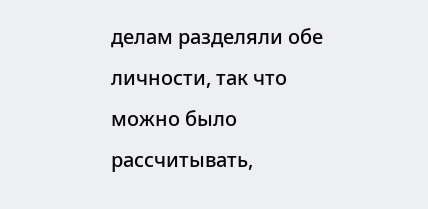делам разделяли обе личности, так что можно было рассчитывать,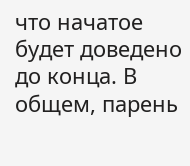что начатое будет доведено до конца. В общем, парень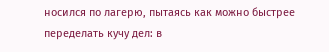носился по лагерю, пытаясь как можно быстрее переделать кучу дел: в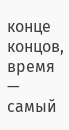конце концов, время — самый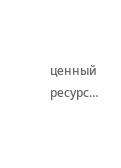ценный ресурс…